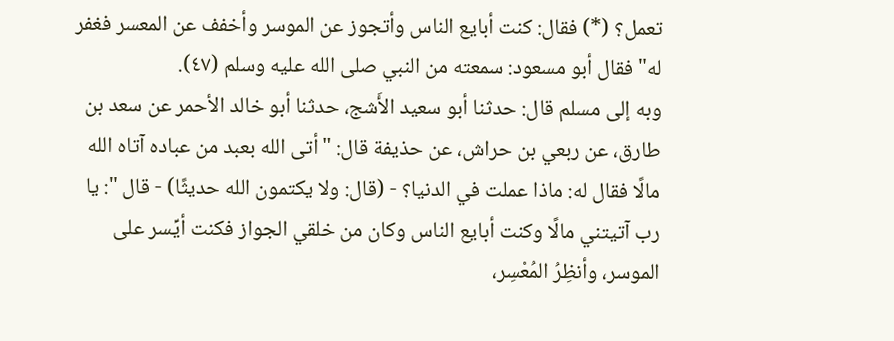تعمل؟ (*) فقال: كنت أبايع الناس وأتجوز عن الموسر وأخفف عن المعسر فغفر له" فقال أبو مسعود: سمعته من النبي صلى الله عليه وسلم (٤٧).
وبه إلى مسلم قال: حدثنا أبو سعيد الأَشج، حدثنا أبو خالد الأحمر عن سعد بن طارق، عن ربعي بن حراش، عن حذيفة قال: "أتى الله بعبد من عباده آتاه الله مالًا فقال له: ماذا عملت في الدنيا؟ - (قال: ولا يكتمون الله حديثًا) - قال ": يا رب آتيتني مالًا وكنت أبايع الناس وكان من خلقي الجواز فكنت أيِّسر على الموسر، وأنظِرُ المُعْسِر،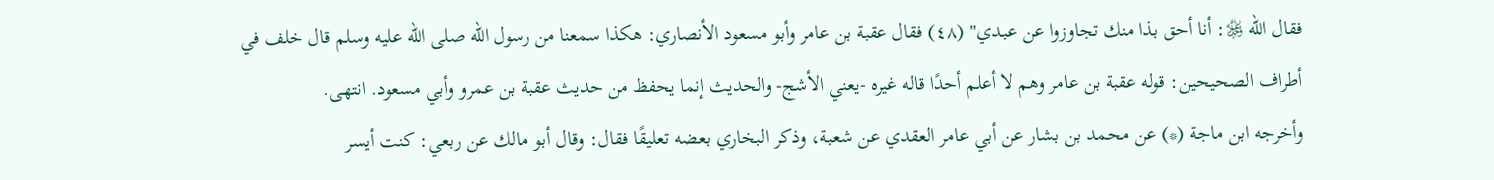فقال الله ﷿: أنا أحق بذا منك تجاوزوا عن عبدي" (٤٨) فقال عقبة بن عامر وأبو مسعود الأنصاري: هكذا سمعنا من رسول الله صلى الله عليه وسلم قال خلف في أطراف الصحيحين: قوله عقبة بن عامر وهم لا أعلم أحدًا قاله غيره -يعني الأشج- والحديث إنما يحفظ من حديث عقبة بن عمرو وأبي مسعود. انتهى.
وأخرجه ابن ماجة (*) عن محمد بن بشار عن أبي عامر العقدي عن شعبة، وذكر البخاري بعضه تعليقًا فقال: وقال أبو مالك عن ربعي: كنت أيسر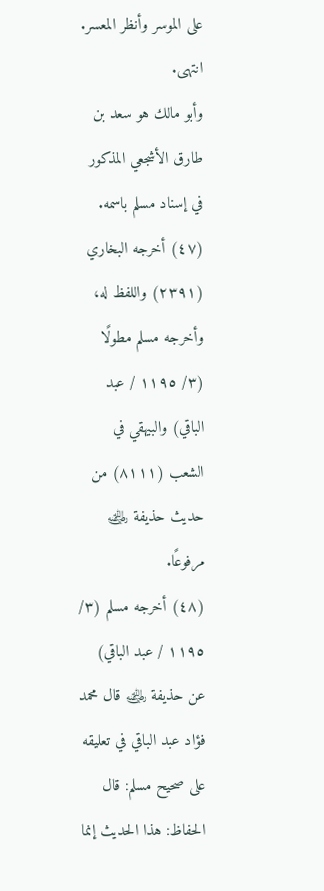على الموسر وأنظر المعسر. انتهى.
وأبو مالك هو سعد بن طارق الأشجعي المذكور في إسناد مسلم باسمه.
(٤٧) أخرجه البخاري (٢٣٩١) واللفظ له، وأخرجه مسلم مطولًا (٣/ ١١٩٥ / عبد الباقي) والبيهقي في الشعب (٨١١١) من حديث حذيفة ﵁ مرفوعًا.
(٤٨) أخرجه مسلم (٣/ ١١٩٥ / عبد الباقي) عن حذيفة ﵁ قال محمد فؤاد عبد الباقي في تعليقه على صحيح مسلم: قال الحفاظ: هذا الحديث إنما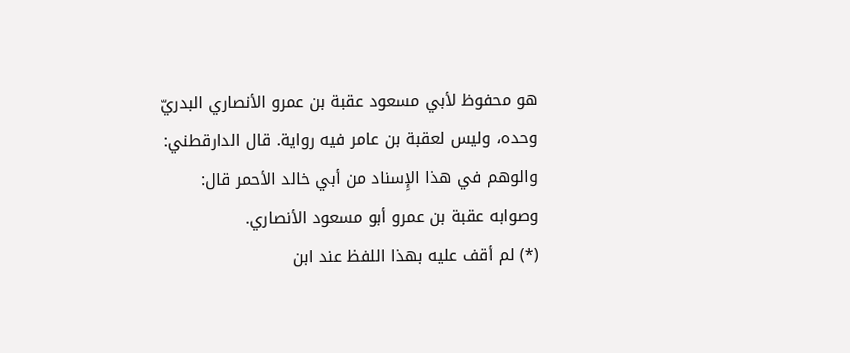هو محفوظ لأبي مسعود عقبة بن عمرو الأنصاري البدريّ وحده، وليس لعقبة بن عامر فيه رواية. قال الدارقطني: والوهم في هذا الإِسناد من أبي خالد الأحمر قال: وصوابه عقبة بن عمرو أبو مسعود الأنصاري.
(*) لم أقف عليه بهذا اللفظ عند ابن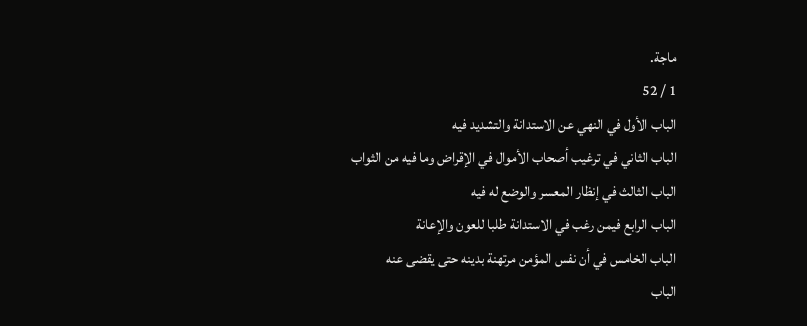ماجة.
1 / 52
الباب الأول في النهي عن الاستدانة والتشديد فيه
الباب الثاني في ترغيب أصحاب الأموال في الإقراض وما فيه من الثواب
الباب الثالث في إنظار المعسر والوضع له فيه
الباب الرابع فيمن رغب في الاستدانة طلبا للعون والإعانة
الباب الخامس في أن نفس المؤمن مرتهنة بدينه حتى يقضى عنه
الباب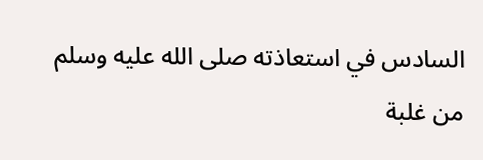السادس في استعاذته صلى الله عليه وسلم من غلبة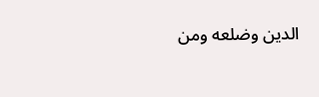الدين وضلعه ومن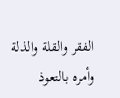الفقر والقلة والذلة وأمره بالتعوذ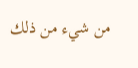من شيء من ذلك